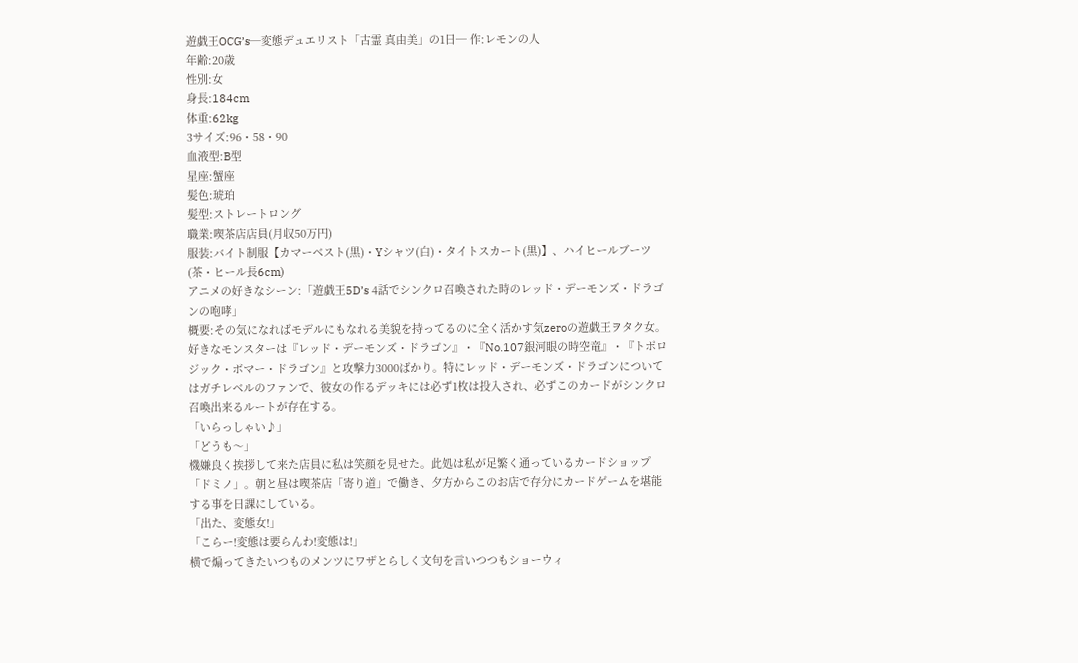遊戯王OCG’s─変態デュエリスト「古霊 真由美」の1日─ 作:レモンの人
年齢:20歳
性別:女
身長:184cm
体重:62kg
3サイズ:96・58・90
血液型:B型
星座:蟹座
髪色:琥珀
髪型:ストレートロング
職業:喫茶店店員(月収50万円)
服装:バイト制服【カマーベスト(黒)・Yシャツ(白)・タイトスカート(黒)】、ハイヒールブーツ(茶・ヒール長6cm)
アニメの好きなシーン:「遊戯王5D’s 4話でシンクロ召喚された時のレッド・デーモンズ・ドラゴンの咆哮」
概要:その気になればモデルにもなれる美貌を持ってるのに全く活かす気zeroの遊戯王ヲタク女。好きなモンスターは『レッド・デーモンズ・ドラゴン』・『No.107銀河眼の時空竜』・『トポロジック・ボマー・ドラゴン』と攻撃力3000ばかり。特にレッド・デーモンズ・ドラゴンについてはガチレベルのファンで、彼女の作るデッキには必ず1枚は投入され、必ずこのカードがシンクロ召喚出来るルートが存在する。
「いらっしゃい♪」
「どうも〜」
機嫌良く挨拶して来た店員に私は笑顔を見せた。此処は私が足繁く通っているカードショップ「ドミノ」。朝と昼は喫茶店「寄り道」で働き、夕方からこのお店で存分にカードゲームを堪能する事を日課にしている。
「出た、変態女!」
「こらー!変態は要らんわ!変態は!」
横で煽ってきたいつものメンツにワザとらしく文句を言いつつもショーウィ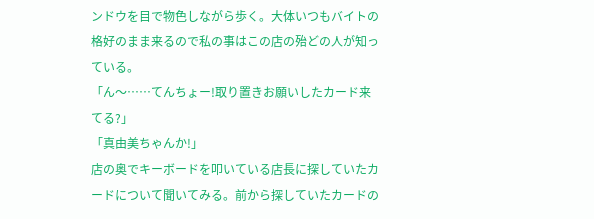ンドウを目で物色しながら歩く。大体いつもバイトの格好のまま来るので私の事はこの店の殆どの人が知っている。
「ん〜……てんちょー!取り置きお願いしたカード来てる?」
「真由美ちゃんか!」
店の奥でキーボードを叩いている店長に探していたカードについて聞いてみる。前から探していたカードの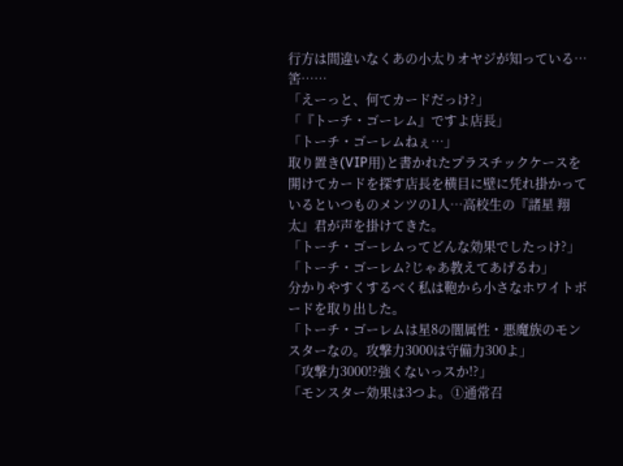行方は間違いなくあの小太りオヤジが知っている…筈……
「えーっと、何てカードだっけ?」
「『トーチ・ゴーレム』ですよ店長」
「トーチ・ゴーレムねぇ…」
取り置き(VIP用)と書かれたプラスチックケースを開けてカードを探す店長を横目に壁に凭れ掛かっているといつものメンツの1人…高校生の『諸星 翔太』君が声を掛けてきた。
「トーチ・ゴーレムってどんな効果でしたっけ?」
「トーチ・ゴーレム?じゃあ教えてあげるわ」
分かりやすくするべく私は鞄から小さなホワイトボードを取り出した。
「トーチ・ゴーレムは星8の闇属性・悪魔族のモンスターなの。攻撃力3000は守備力300よ」
「攻撃力3000!?強くないっスか!?」
「モンスター効果は3つよ。①通常召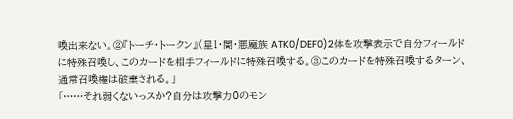喚出来ない。②『トーチ・トークン』(星1・闇・悪魔族 ATK0/DEF0)2体を攻撃表示で自分フィールドに特殊召喚し、このカードを相手フィールドに特殊召喚する。③このカードを特殊召喚するターン、通常召喚権は破棄される。」
「……それ弱くないっスか?自分は攻撃力0のモン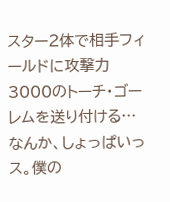スター2体で相手フィールドに攻撃力3000のトーチ・ゴーレムを送り付ける…なんか、しょっぱいっス。僕の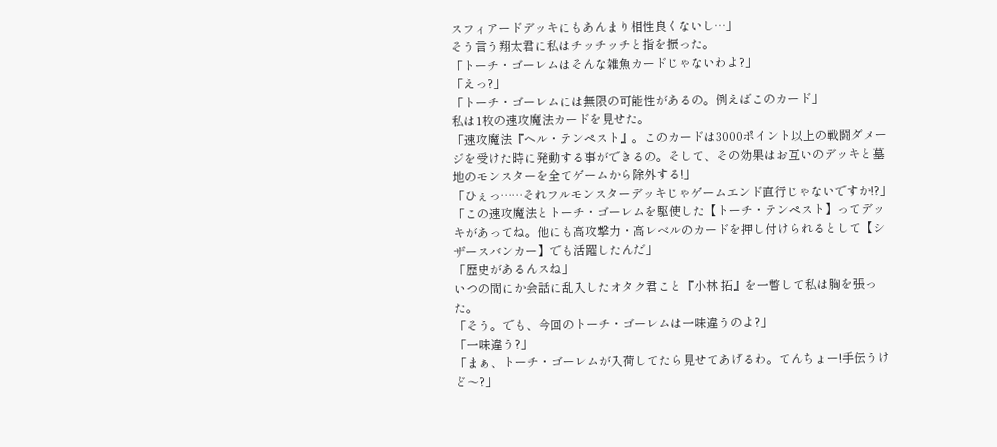スフィアードデッキにもあんまり相性良くないし…」
そう言う翔太君に私はチッチッチと指を振った。
「トーチ・ゴーレムはそんな雑魚カードじゃないわよ?」
「えっ?」
「トーチ・ゴーレムには無限の可能性があるの。例えばこのカード」
私は1枚の速攻魔法カードを見せた。
「速攻魔法『ヘル・テンペスト』。このカードは3000ポイント以上の戦闘ダメージを受けた時に発動する事ができるの。そして、その効果はお互いのデッキと墓地のモンスターを全てゲームから除外する!」
「ひぇっ……それフルモンスターデッキじゃゲームエンド直行じゃないですか!?」
「この速攻魔法とトーチ・ゴーレムを駆使した【トーチ・テンペスト】ってデッキがあってね。他にも高攻撃力・高レベルのカードを押し付けられるとして【シザースバンカー】でも活躍したんだ」
「歴史があるんスね」
いつの間にか会話に乱入したオタク君こと『小林 拓』を一瞥して私は胸を張った。
「そう。でも、今回のトーチ・ゴーレムは一味違うのよ?」
「一味違う?」
「まぁ、トーチ・ゴーレムが入荷してたら見せてあげるわ。てんちょー!手伝うけど〜?」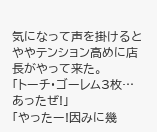気になって声を掛けるとややテンション高めに店長がやって来た。
「トーチ・ゴーレム3枚…あったぜ!」
「やったー!因みに幾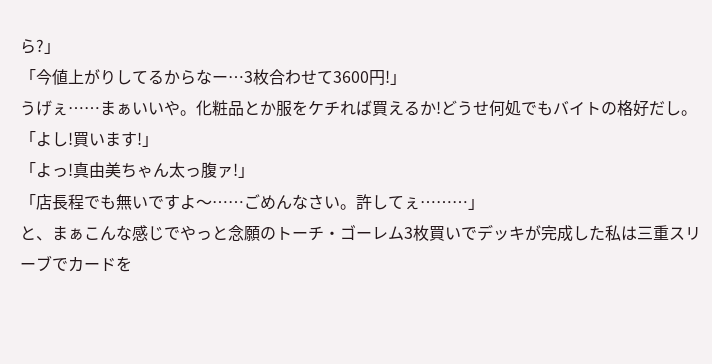ら?」
「今値上がりしてるからなー…3枚合わせて3600円!」
うげぇ……まぁいいや。化粧品とか服をケチれば買えるか!どうせ何処でもバイトの格好だし。
「よし!買います!」
「よっ!真由美ちゃん太っ腹ァ!」
「店長程でも無いですよ〜……ごめんなさい。許してぇ………」
と、まぁこんな感じでやっと念願のトーチ・ゴーレム3枚買いでデッキが完成した私は三重スリーブでカードを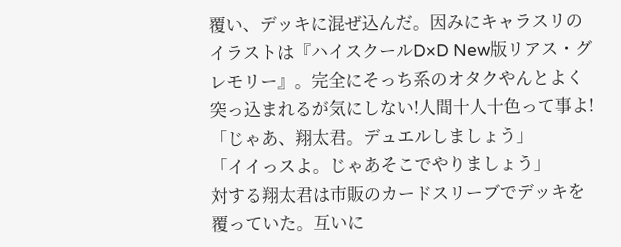覆い、デッキに混ぜ込んだ。因みにキャラスリのイラストは『ハイスクールD×D New版リアス・グレモリー』。完全にそっち系のオタクやんとよく突っ込まれるが気にしない!人間十人十色って事よ!
「じゃあ、翔太君。デュエルしましょう」
「イイっスよ。じゃあそこでやりましょう」
対する翔太君は市販のカードスリーブでデッキを覆っていた。互いに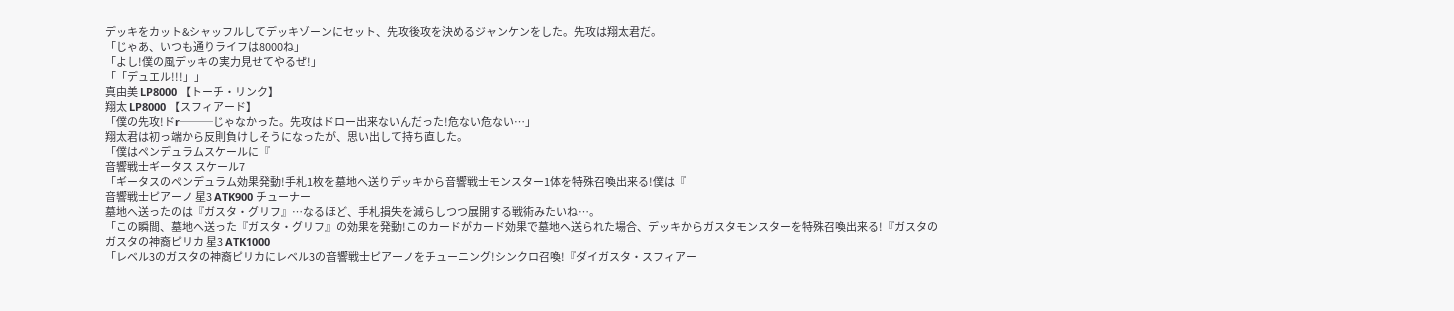デッキをカット&シャッフルしてデッキゾーンにセット、先攻後攻を決めるジャンケンをした。先攻は翔太君だ。
「じゃあ、いつも通りライフは8000ね」
「よし!僕の風デッキの実力見せてやるぜ!」
「「デュエル!!!」」
真由美 LP8000 【トーチ・リンク】
翔太 LP8000 【スフィアード】
「僕の先攻!ドr───じゃなかった。先攻はドロー出来ないんだった!危ない危ない…」
翔太君は初っ端から反則負けしそうになったが、思い出して持ち直した。
「僕はペンデュラムスケールに『
音響戦士ギータス スケール7
「ギータスのペンデュラム効果発動!手札1枚を墓地へ送りデッキから音響戦士モンスター1体を特殊召喚出来る!僕は『
音響戦士ピアーノ 星3 ATK900 チューナー
墓地へ送ったのは『ガスタ・グリフ』…なるほど、手札損失を減らしつつ展開する戦術みたいね…。
「この瞬間、墓地へ送った『ガスタ・グリフ』の効果を発動!このカードがカード効果で墓地へ送られた場合、デッキからガスタモンスターを特殊召喚出来る!『ガスタの
ガスタの神裔ピリカ 星3 ATK1000
「レベル3のガスタの神裔ピリカにレベル3の音響戦士ピアーノをチューニング!シンクロ召喚!『ダイガスタ・スフィアー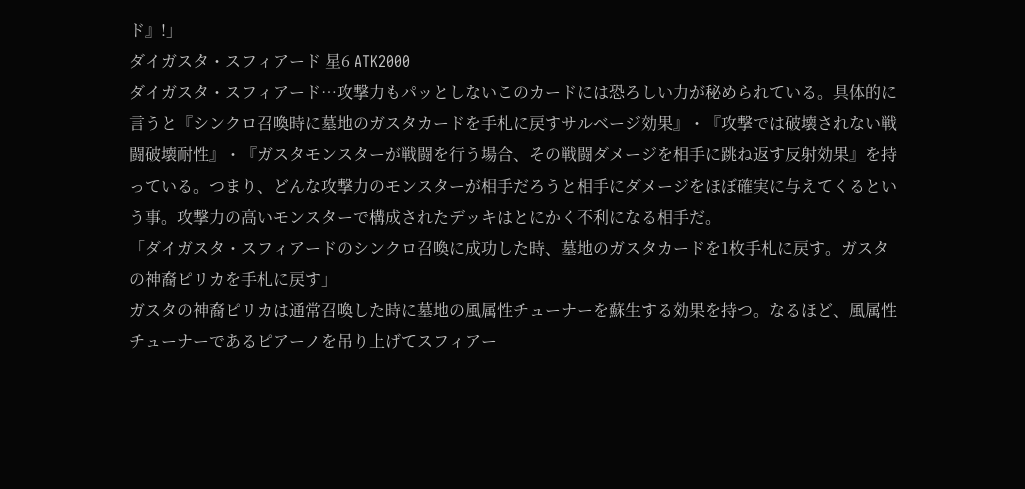ド』!」
ダイガスタ・スフィアード 星6 ATK2000
ダイガスタ・スフィアード…攻撃力もパッとしないこのカードには恐ろしい力が秘められている。具体的に言うと『シンクロ召喚時に墓地のガスタカードを手札に戻すサルベージ効果』・『攻撃では破壊されない戦闘破壊耐性』・『ガスタモンスターが戦闘を行う場合、その戦闘ダメージを相手に跳ね返す反射効果』を持っている。つまり、どんな攻撃力のモンスターが相手だろうと相手にダメージをほぼ確実に与えてくるという事。攻撃力の高いモンスターで構成されたデッキはとにかく不利になる相手だ。
「ダイガスタ・スフィアードのシンクロ召喚に成功した時、墓地のガスタカードを1枚手札に戻す。ガスタの神裔ピリカを手札に戻す」
ガスタの神裔ピリカは通常召喚した時に墓地の風属性チューナーを蘇生する効果を持つ。なるほど、風属性チューナーであるピアーノを吊り上げてスフィアー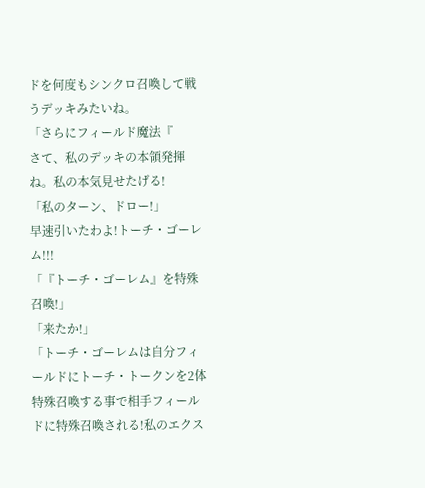ドを何度もシンクロ召喚して戦うデッキみたいね。
「さらにフィールド魔法『
さて、私のデッキの本領発揮ね。私の本気見せたげる!
「私のターン、ドロー!」
早速引いたわよ!トーチ・ゴーレム!!!
「『トーチ・ゴーレム』を特殊召喚!」
「来たか!」
「トーチ・ゴーレムは自分フィールドにトーチ・トークンを2体特殊召喚する事で相手フィールドに特殊召喚される!私のエクス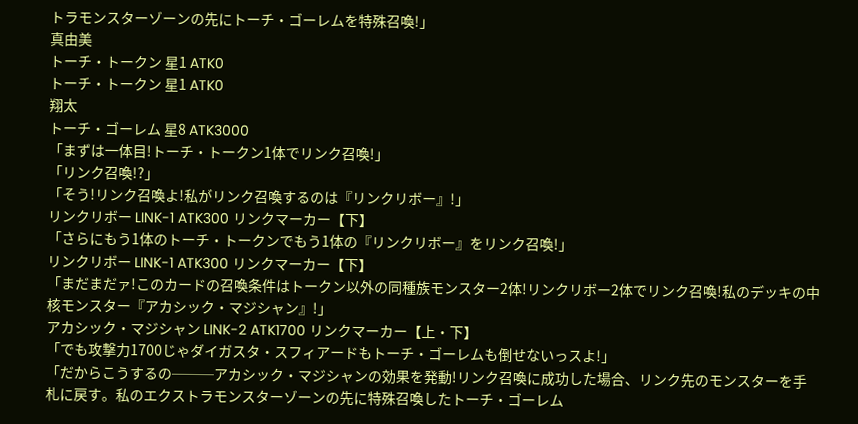トラモンスターゾーンの先にトーチ・ゴーレムを特殊召喚!」
真由美
トーチ・トークン 星1 ATK0
トーチ・トークン 星1 ATK0
翔太
トーチ・ゴーレム 星8 ATK3000
「まずは一体目!トーチ・トークン1体でリンク召喚!」
「リンク召喚!?」
「そう!リンク召喚よ!私がリンク召喚するのは『リンクリボー』!」
リンクリボー LINK-1 ATK300 リンクマーカー【下】
「さらにもう1体のトーチ・トークンでもう1体の『リンクリボー』をリンク召喚!」
リンクリボー LINK-1 ATK300 リンクマーカー【下】
「まだまだァ!このカードの召喚条件はトークン以外の同種族モンスター2体!リンクリボー2体でリンク召喚!私のデッキの中核モンスター『アカシック・マジシャン』!」
アカシック・マジシャン LINK-2 ATK1700 リンクマーカー【上・下】
「でも攻撃力1700じゃダイガスタ・スフィアードもトーチ・ゴーレムも倒せないっスよ!」
「だからこうするの───アカシック・マジシャンの効果を発動!リンク召喚に成功した場合、リンク先のモンスターを手札に戻す。私のエクストラモンスターゾーンの先に特殊召喚したトーチ・ゴーレム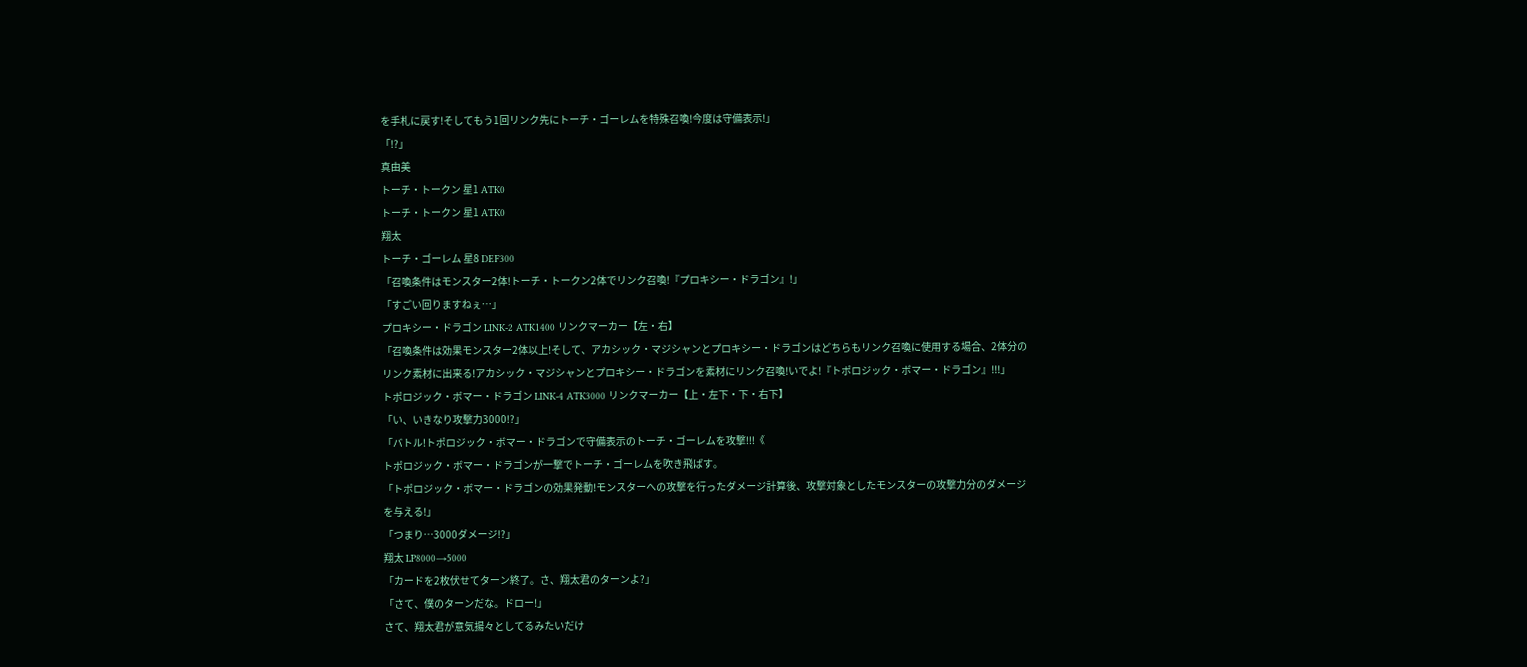を手札に戻す!そしてもう1回リンク先にトーチ・ゴーレムを特殊召喚!今度は守備表示!」
「!?」
真由美
トーチ・トークン 星1 ATK0
トーチ・トークン 星1 ATK0
翔太
トーチ・ゴーレム 星8 DEF300
「召喚条件はモンスター2体!トーチ・トークン2体でリンク召喚!『プロキシー・ドラゴン』!」
「すごい回りますねぇ…」
プロキシー・ドラゴン LINK-2 ATK1400 リンクマーカー【左・右】
「召喚条件は効果モンスター2体以上!そして、アカシック・マジシャンとプロキシー・ドラゴンはどちらもリンク召喚に使用する場合、2体分のリンク素材に出来る!アカシック・マジシャンとプロキシー・ドラゴンを素材にリンク召喚!いでよ!『トポロジック・ボマー・ドラゴン』!!!」
トポロジック・ボマー・ドラゴン LINK-4 ATK3000 リンクマーカー【上・左下・下・右下】
「い、いきなり攻撃力3000!?」
「バトル!トポロジック・ボマー・ドラゴンで守備表示のトーチ・ゴーレムを攻撃!!!《
トポロジック・ボマー・ドラゴンが一撃でトーチ・ゴーレムを吹き飛ばす。
「トポロジック・ボマー・ドラゴンの効果発動!モンスターへの攻撃を行ったダメージ計算後、攻撃対象としたモンスターの攻撃力分のダメージを与える!」
「つまり…3000ダメージ!?」
翔太 LP8000→5000
「カードを2枚伏せてターン終了。さ、翔太君のターンよ?」
「さて、僕のターンだな。ドロー!」
さて、翔太君が意気揚々としてるみたいだけ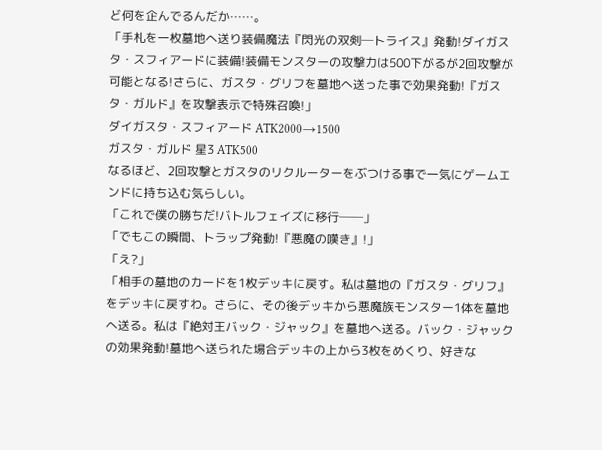ど何を企んでるんだか……。
「手札を一枚墓地へ送り装備魔法『閃光の双剣─トライス』発動!ダイガスタ・スフィアードに装備!装備モンスターの攻撃力は500下がるが2回攻撃が可能となる!さらに、ガスタ・グリフを墓地へ送った事で効果発動!『ガスタ・ガルド』を攻撃表示で特殊召喚!」
ダイガスタ・スフィアード ATK2000→1500
ガスタ・ガルド 星3 ATK500
なるほど、2回攻撃とガスタのリクルーターをぶつける事で一気にゲームエンドに持ち込む気らしい。
「これで僕の勝ちだ!バトルフェイズに移行──」
「でもこの瞬間、トラップ発動!『悪魔の嘆き』!」
「え?」
「相手の墓地のカードを1枚デッキに戻す。私は墓地の『ガスタ・グリフ』をデッキに戻すわ。さらに、その後デッキから悪魔族モンスター1体を墓地へ送る。私は『絶対王バック・ジャック』を墓地へ送る。バック・ジャックの効果発動!墓地へ送られた場合デッキの上から3枚をめくり、好きな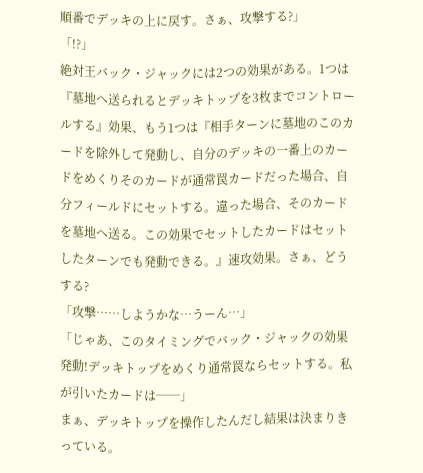順番でデッキの上に戻す。さぁ、攻撃する?」
「!?」
絶対王バック・ジャックには2つの効果がある。1つは『墓地へ送られるとデッキトップを3枚までコントロールする』効果、もう1つは『相手ターンに墓地のこのカードを除外して発動し、自分のデッキの一番上のカードをめくりそのカードが通常罠カードだった場合、自分フィールドにセットする。違った場合、そのカードを墓地へ送る。この効果でセットしたカードはセットしたターンでも発動できる。』速攻効果。さぁ、どうする?
「攻撃……しようかな…うーん…」
「じゃあ、このタイミングでバック・ジャックの効果発動!デッキトップをめくり通常罠ならセットする。私が引いたカードは──」
まぁ、デッキトップを操作したんだし結果は決まりきっている。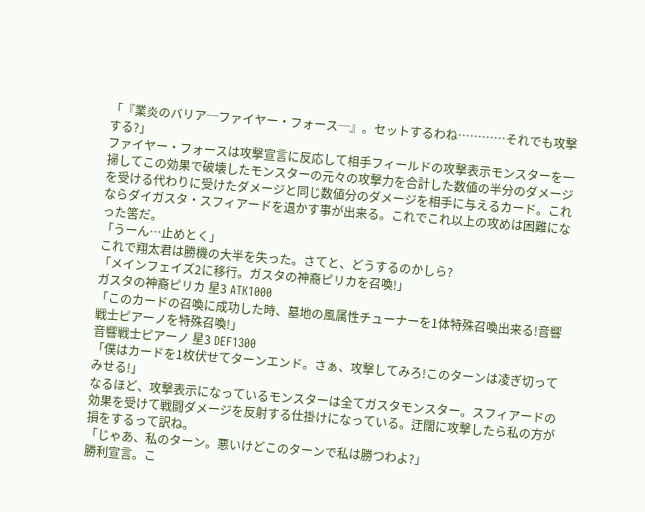「『業炎のバリア─ファイヤー・フォース─』。セットするわね…………それでも攻撃する?」
ファイヤー・フォースは攻撃宣言に反応して相手フィールドの攻撃表示モンスターを一掃してこの効果で破壊したモンスターの元々の攻撃力を合計した数値の半分のダメージを受ける代わりに受けたダメージと同じ数値分のダメージを相手に与えるカード。これならダイガスタ・スフィアードを退かす事が出来る。これでこれ以上の攻めは困難になった筈だ。
「うーん…止めとく」
これで翔太君は勝機の大半を失った。さてと、どうするのかしら?
「メインフェイズ2に移行。ガスタの神裔ピリカを召喚!」
ガスタの神裔ピリカ 星3 ATK1000
「このカードの召喚に成功した時、墓地の風属性チューナーを1体特殊召喚出来る!音響戦士ピアーノを特殊召喚!」
音響戦士ピアーノ 星3 DEF1300
「僕はカードを1枚伏せてターンエンド。さぁ、攻撃してみろ!このターンは凌ぎ切ってみせる!」
なるほど、攻撃表示になっているモンスターは全てガスタモンスター。スフィアードの効果を受けて戦闘ダメージを反射する仕掛けになっている。迂闊に攻撃したら私の方が損をするって訳ね。
「じゃあ、私のターン。悪いけどこのターンで私は勝つわよ?」
勝利宣言。こ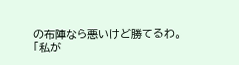の布陣なら悪いけど勝てるわ。
「私が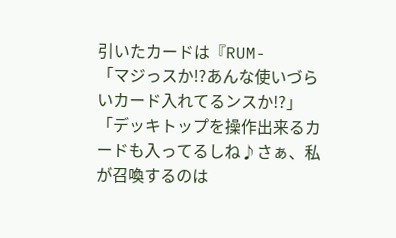引いたカードは『RUM-
「マジっスか!?あんな使いづらいカード入れてるンスか!?」
「デッキトップを操作出来るカードも入ってるしね♪さぁ、私が召喚するのは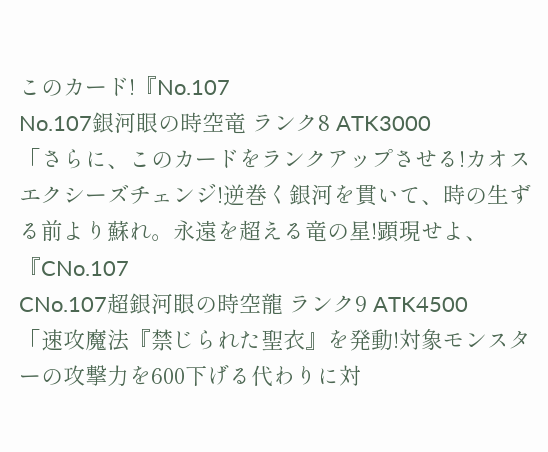このカード!『No.107
No.107銀河眼の時空竜 ランク8 ATK3000
「さらに、このカードをランクアップさせる!カオスエクシーズチェンジ!逆巻く銀河を貫いて、時の生ずる前より蘇れ。永遠を超える竜の星!顕現せよ、『CNo.107
CNo.107超銀河眼の時空龍 ランク9 ATK4500
「速攻魔法『禁じられた聖衣』を発動!対象モンスターの攻撃力を600下げる代わりに対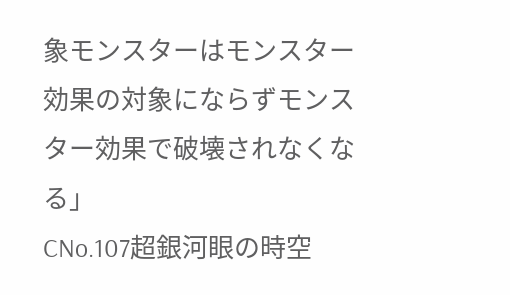象モンスターはモンスター効果の対象にならずモンスター効果で破壊されなくなる」
CNo.107超銀河眼の時空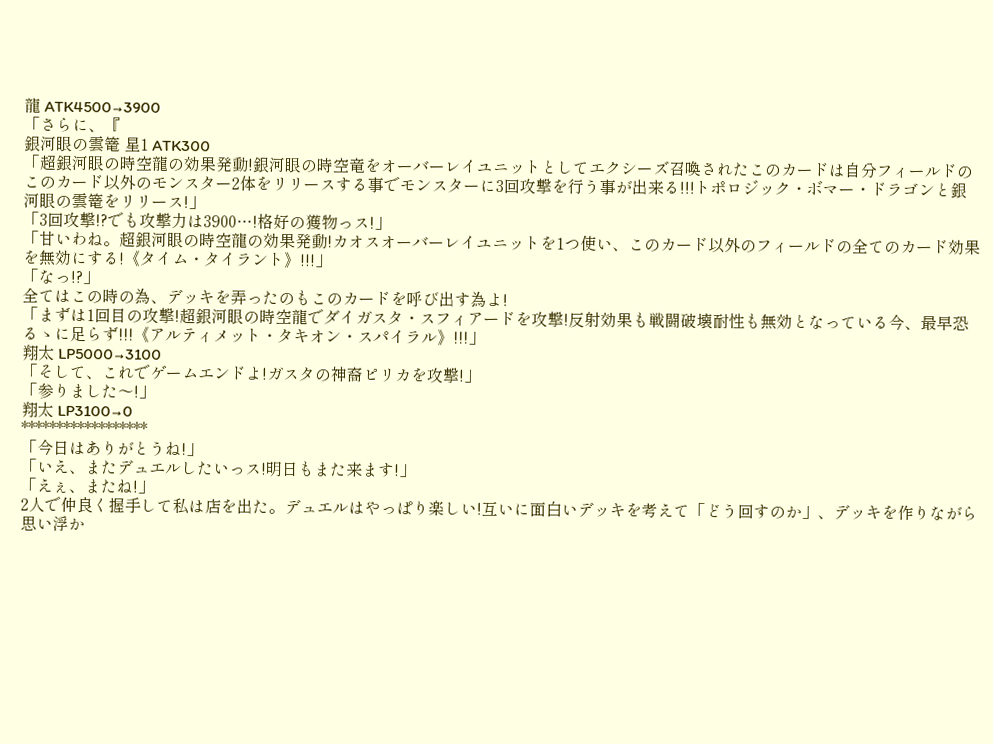龍 ATK4500→3900
「さらに、『
銀河眼の雲篭 星1 ATK300
「超銀河眼の時空龍の効果発動!銀河眼の時空竜をオーバーレイユニットとしてエクシーズ召喚されたこのカードは自分フィールドのこのカード以外のモンスター2体をリリースする事でモンスターに3回攻撃を行う事が出来る!!!トポロジック・ボマー・ドラゴンと銀河眼の雲篭をリリース!」
「3回攻撃!?でも攻撃力は3900…!格好の獲物っス!」
「甘いわね。超銀河眼の時空龍の効果発動!カオスオーバーレイユニットを1つ使い、このカード以外のフィールドの全てのカード効果を無効にする!《タイム・タイラント》!!!」
「なっ!?」
全てはこの時の為、デッキを弄ったのもこのカードを呼び出す為よ!
「まずは1回目の攻撃!超銀河眼の時空龍でダイガスタ・スフィアードを攻撃!反射効果も戦闘破壊耐性も無効となっている今、最早恐るゝに足らず!!!《アルティメット・タキオン・スパイラル》!!!」
翔太 LP5000→3100
「そして、これでゲームエンドよ!ガスタの神裔ピリカを攻撃!」
「参りました〜!」
翔太 LP3100→0
******************
「今日はありがとうね!」
「いえ、またデュエルしたいっス!明日もまた来ます!」
「えぇ、またね!」
2人で仲良く握手して私は店を出た。デュエルはやっぱり楽しい!互いに面白いデッキを考えて「どう回すのか」、デッキを作りながら思い浮か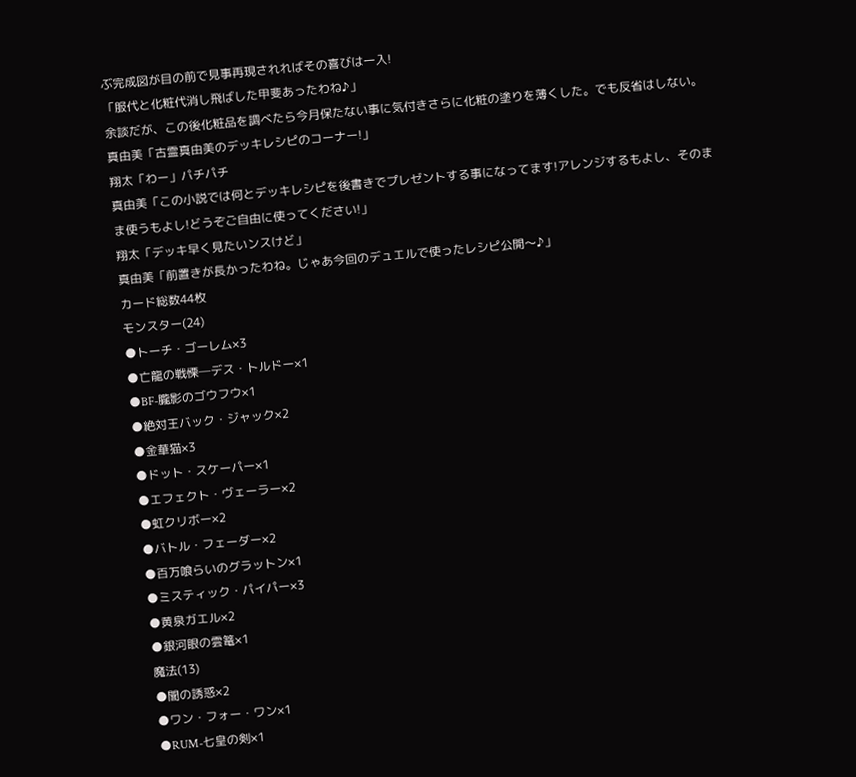ぶ完成図が目の前で見事再現されればその喜びは一入!
「服代と化粧代消し飛ばした甲斐あったわね♪」
余談だが、この後化粧品を調べたら今月保たない事に気付きさらに化粧の塗りを薄くした。でも反省はしない。
真由美「古霊真由美のデッキレシピのコーナー!」
翔太「わー」パチパチ
真由美「この小説では何とデッキレシピを後書きでプレゼントする事になってます!アレンジするもよし、そのまま使うもよし!どうぞご自由に使ってください!」
翔太「デッキ早く見たいンスけど」
真由美「前置きが長かったわね。じゃあ今回のデュエルで使ったレシピ公開〜♪」
カード総数44枚
モンスター(24)
●トーチ・ゴーレム×3
●亡龍の戦慄─デス・トルドー×1
●BF-朧影のゴウフウ×1
●絶対王バック・ジャック×2
●金華猫×3
●ドット・スケーパー×1
●エフェクト・ヴェーラー×2
●虹クリボー×2
●バトル・フェーダー×2
●百万喰らいのグラットン×1
●ミスティック・パイパー×3
●黄泉ガエル×2
●銀河眼の雲篭×1
魔法(13)
●闇の誘惑×2
●ワン・フォー・ワン×1
●RUM-七皇の剣×1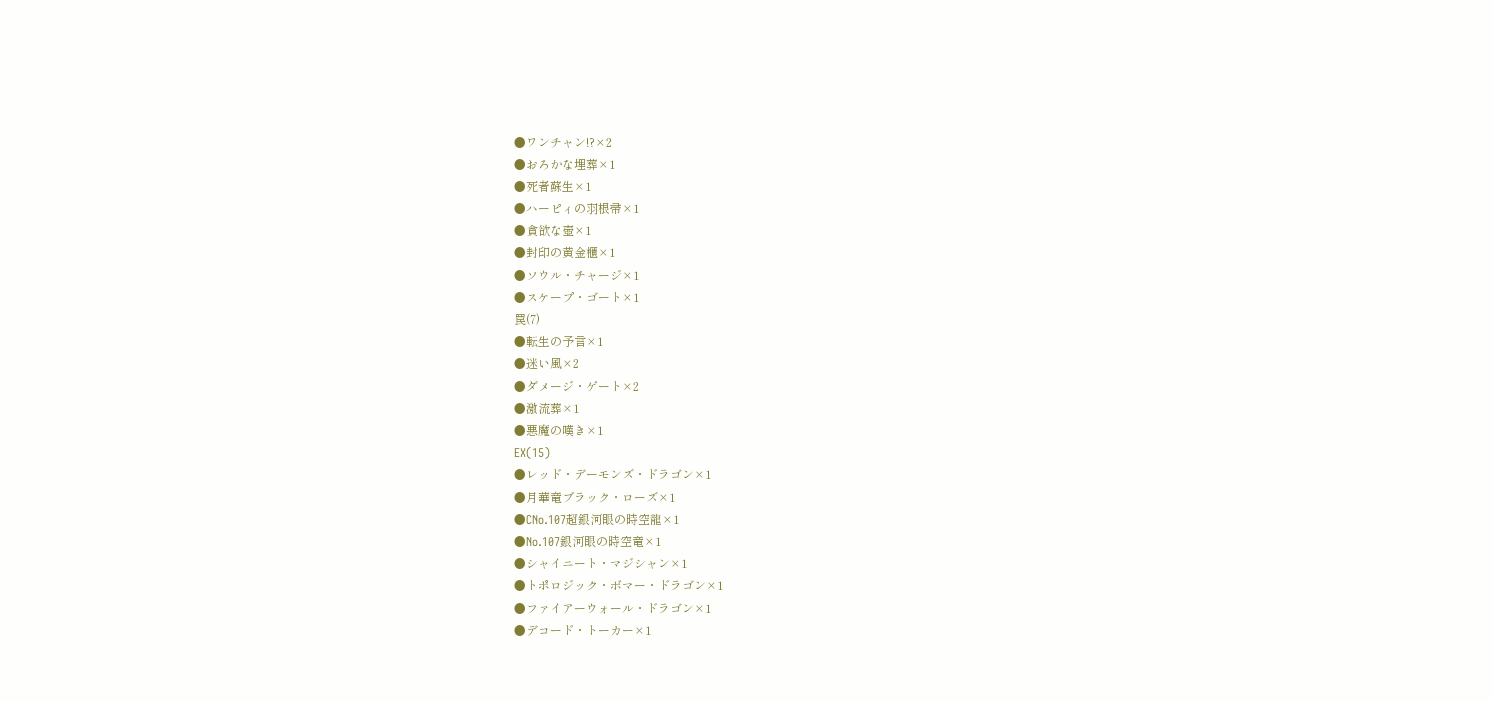●ワンチャン!?×2
●おろかな埋葬×1
●死者蘇生×1
●ハーピィの羽根帚×1
●貪欲な壺×1
●封印の黄金櫃×1
●ソウル・チャージ×1
●スケープ・ゴート×1
罠(7)
●転生の予言×1
●迷い風×2
●ダメージ・ゲート×2
●激流葬×1
●悪魔の嘆き×1
EX(15)
●レッド・デーモンズ・ドラゴン×1
●月華竜ブラック・ローズ×1
●CNo.107超銀河眼の時空龍×1
●No.107銀河眼の時空竜×1
●シャイニート・マジシャン×1
●トポロジック・ボマー・ドラゴン×1
●ファイアーウォール・ドラゴン×1
●デコード・トーカー×1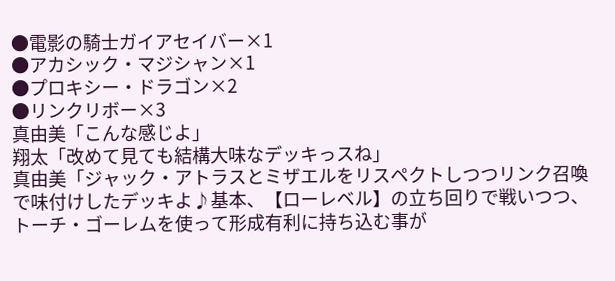●電影の騎士ガイアセイバー×1
●アカシック・マジシャン×1
●プロキシー・ドラゴン×2
●リンクリボー×3
真由美「こんな感じよ」
翔太「改めて見ても結構大味なデッキっスね」
真由美「ジャック・アトラスとミザエルをリスペクトしつつリンク召喚で味付けしたデッキよ♪基本、【ローレベル】の立ち回りで戦いつつ、トーチ・ゴーレムを使って形成有利に持ち込む事が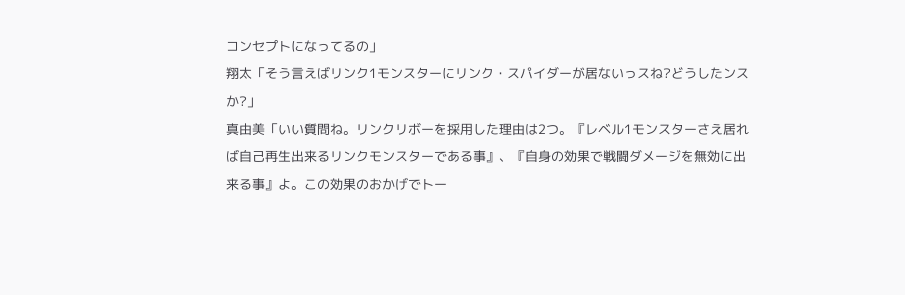コンセプトになってるの」
翔太「そう言えばリンク1モンスターにリンク・スパイダーが居ないっスね?どうしたンスか?」
真由美「いい質問ね。リンクリボーを採用した理由は2つ。『レベル1モンスターさえ居れば自己再生出来るリンクモンスターである事』、『自身の効果で戦闘ダメージを無効に出来る事』よ。この効果のおかげでトー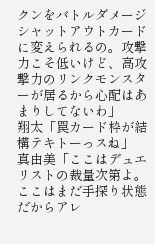クンをバトルダメージシャットアウトカードに変えられるの。攻撃力こそ低いけど、高攻撃力のリンクモンスターが居るから心配はあまりしてないわ」
翔太「罠カード枠が結構テキトーっスね」
真由美「ここはデュエリストの裁量次第よ。ここはまだ手探り状態だからアレ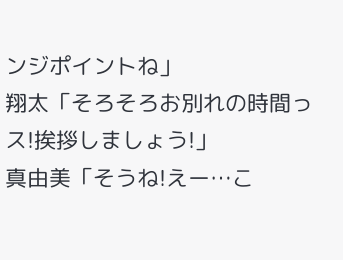ンジポイントね」
翔太「そろそろお別れの時間っス!挨拶しましょう!」
真由美「そうね!えー…こ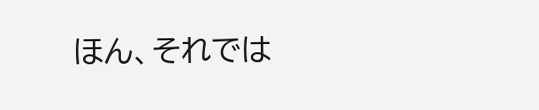ほん、それでは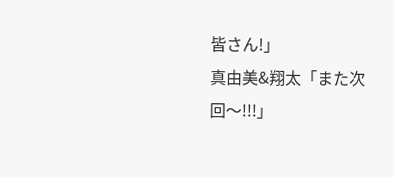皆さん!」
真由美&翔太「また次回〜!!!」